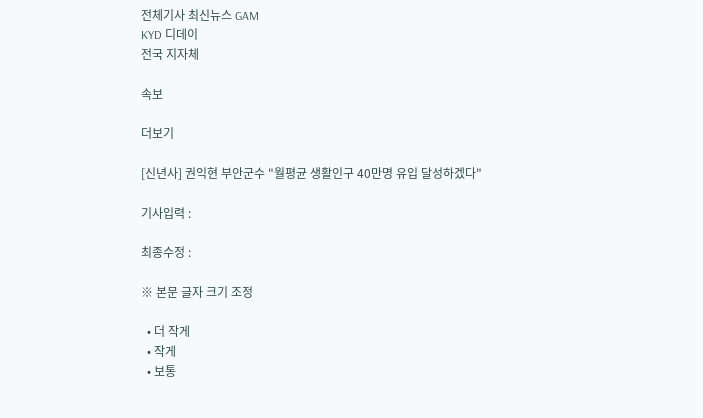전체기사 최신뉴스 GAM
KYD 디데이
전국 지자체

속보

더보기

[신년사] 권익현 부안군수 "월평균 생활인구 40만명 유입 달성하겠다"

기사입력 :

최종수정 :

※ 본문 글자 크기 조정

  • 더 작게
  • 작게
  • 보통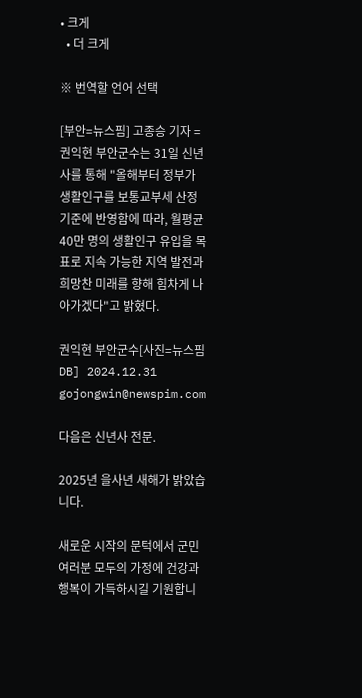• 크게
  • 더 크게

※ 번역할 언어 선택

[부안=뉴스핌] 고종승 기자 = 권익현 부안군수는 31일 신년사를 통해 "올해부터 정부가 생활인구를 보통교부세 산정 기준에 반영함에 따라, 월평균 40만 명의 생활인구 유입을 목표로 지속 가능한 지역 발전과 희망찬 미래를 향해 힘차게 나아가겠다"고 밝혔다.

권익현 부안군수[사진=뉴스핌DB] 2024.12.31 gojongwin@newspim.com

다음은 신년사 전문.

2025년 을사년 새해가 밝았습니다.

새로운 시작의 문턱에서 군민 여러분 모두의 가정에 건강과 행복이 가득하시길 기원합니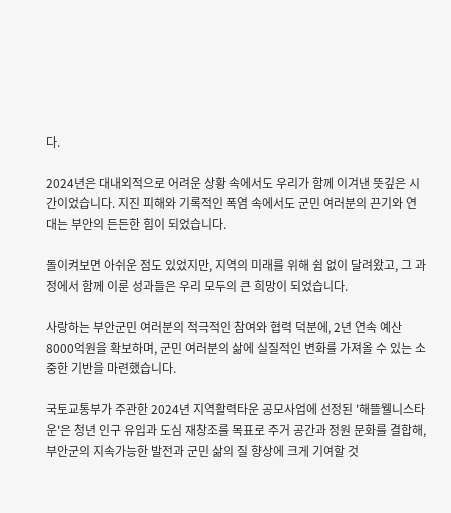다.

2024년은 대내외적으로 어려운 상황 속에서도 우리가 함께 이겨낸 뜻깊은 시간이었습니다. 지진 피해와 기록적인 폭염 속에서도 군민 여러분의 끈기와 연대는 부안의 든든한 힘이 되었습니다.

돌이켜보면 아쉬운 점도 있었지만, 지역의 미래를 위해 쉼 없이 달려왔고, 그 과정에서 함께 이룬 성과들은 우리 모두의 큰 희망이 되었습니다.

사랑하는 부안군민 여러분의 적극적인 참여와 협력 덕분에, 2년 연속 예산 8000억원을 확보하며, 군민 여러분의 삶에 실질적인 변화를 가져올 수 있는 소중한 기반을 마련했습니다.

국토교통부가 주관한 2024년 지역활력타운 공모사업에 선정된 '해뜰웰니스타운'은 청년 인구 유입과 도심 재창조를 목표로 주거 공간과 정원 문화를 결합해, 부안군의 지속가능한 발전과 군민 삶의 질 향상에 크게 기여할 것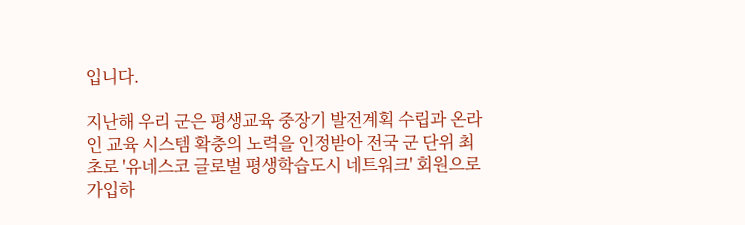입니다.

지난해 우리 군은 평생교육 중장기 발전계획 수립과 온라인 교육 시스템 확충의 노력을 인정받아 전국 군 단위 최초로 '유네스코 글로벌 평생학습도시 네트워크' 회원으로 가입하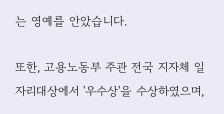는 영예를 안았습니다.

또한, 고용노동부 주관 전국 지자체 일자리대상에서 '우수상'을 수상하였으며,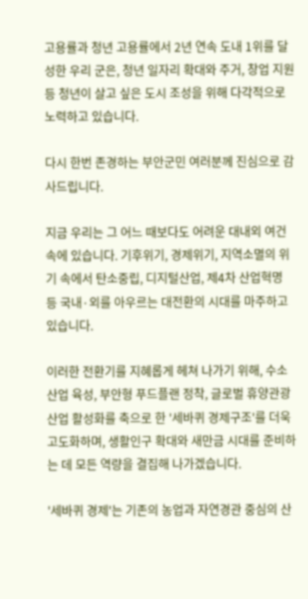고용률과 청년 고용률에서 2년 연속 도내 1위를 달성한 우리 군은, 청년 일자리 확대와 주거, 창업 지원 등 청년이 살고 싶은 도시 조성을 위해 다각적으로 노력하고 있습니다.

다시 한번 존경하는 부안군민 여러분께 진심으로 감사드립니다.

지금 우리는 그 어느 때보다도 어려운 대내외 여건 속에 있습니다. 기후위기, 경제위기, 지역소멸의 위기 속에서 탄소중립, 디지털산업, 제4차 산업혁명 등 국내·외를 아우르는 대전환의 시대를 마주하고 있습니다.

이러한 전환기를 지혜롭게 헤쳐 나가기 위해, 수소산업 육성, 부안형 푸드플랜 정착, 글로벌 휴양관광산업 활성화를 축으로 한 '세바퀴 경제구조'를 더욱 고도화하며, 생활인구 확대와 새만금 시대를 준비하는 데 모든 역량을 결집해 나가겠습니다.

'세바퀴 경제'는 기존의 농업과 자연경관 중심의 산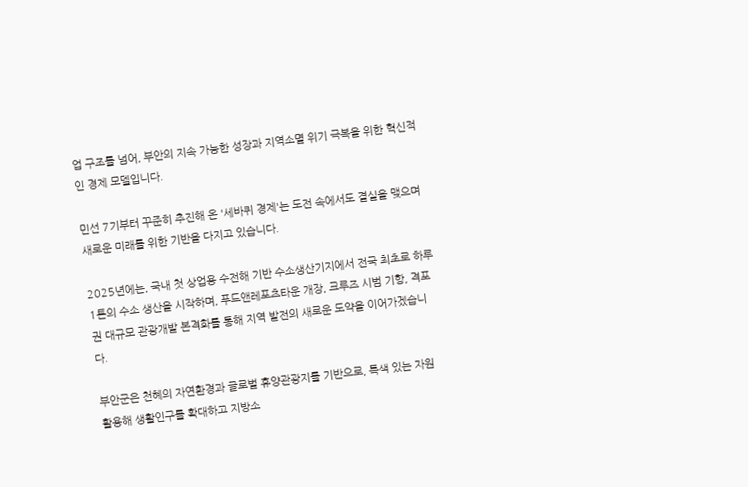업 구조를 넘어, 부안의 지속 가능한 성장과 지역소멸 위기 극복을 위한 혁신적인 경제 모델입니다.

민선 7기부터 꾸준히 추진해 온 '세바퀴 경제'는 도전 속에서도 결실을 맺으며 새로운 미래를 위한 기반을 다지고 있습니다.

2025년에는, 국내 첫 상업용 수전해 기반 수소생산기지에서 전국 최초로 하루 1톤의 수소 생산을 시작하며, 푸드앤레포츠타운 개장, 크루즈 시범 기항, 격포권 대규모 관광개발 본격화를 통해 지역 발전의 새로운 도약을 이어가겠습니다.

부안군은 천혜의 자연환경과 글로벌 휴양관광지를 기반으로, 특색 있는 자원 활용해 생활인구를 확대하고 지방소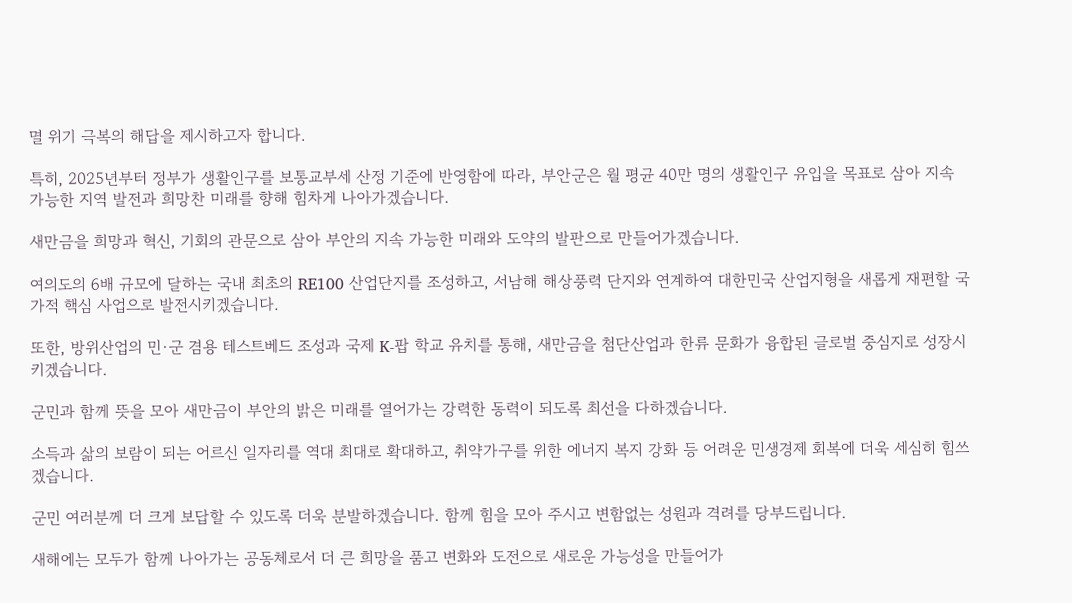멸 위기 극복의 해답을 제시하고자 합니다.

특히, 2025년부터 정부가 생활인구를 보통교부세 산정 기준에 반영함에 따라, 부안군은 월 평균 40만 명의 생활인구 유입을 목표로 삼아 지속 가능한 지역 발전과 희망찬 미래를 향해 힘차게 나아가겠습니다.

새만금을 희망과 혁신, 기회의 관문으로 삼아 부안의 지속 가능한 미래와 도약의 발판으로 만들어가겠습니다.

여의도의 6배 규모에 달하는 국내 최초의 RE100 산업단지를 조성하고, 서남해 해상풍력 단지와 연계하여 대한민국 산업지형을 새롭게 재편할 국가적 핵심 사업으로 발전시키겠습니다.

또한, 방위산업의 민·군 겸용 테스트베드 조성과 국제 K-팝 학교 유치를 통해, 새만금을 첨단산업과 한류 문화가 융합된 글로벌 중심지로 성장시키겠습니다.

군민과 함께 뜻을 모아 새만금이 부안의 밝은 미래를 열어가는 강력한 동력이 되도록 최선을 다하겠습니다.

소득과 삶의 보람이 되는 어르신 일자리를 역대 최대로 확대하고, 취약가구를 위한 에너지 복지 강화 등 어려운 민생경제 회복에 더욱 세심히 힘쓰겠습니다.

군민 여러분께 더 크게 보답할 수 있도록 더욱 분발하겠습니다. 함께 힘을 모아 주시고 변함없는 성원과 격려를 당부드립니다.

새해에는 모두가 함께 나아가는 공동체로서 더 큰 희망을 품고 변화와 도전으로 새로운 가능성을 만들어가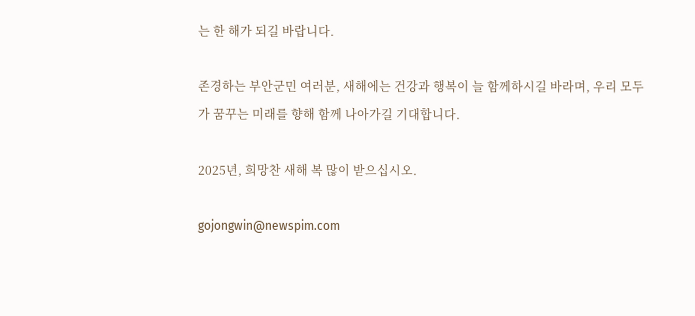는 한 해가 되길 바랍니다.

존경하는 부안군민 여러분, 새해에는 건강과 행복이 늘 함께하시길 바라며, 우리 모두가 꿈꾸는 미래를 향해 함께 나아가길 기대합니다.

2025년, 희망찬 새해 복 많이 받으십시오.

gojongwin@newspim.com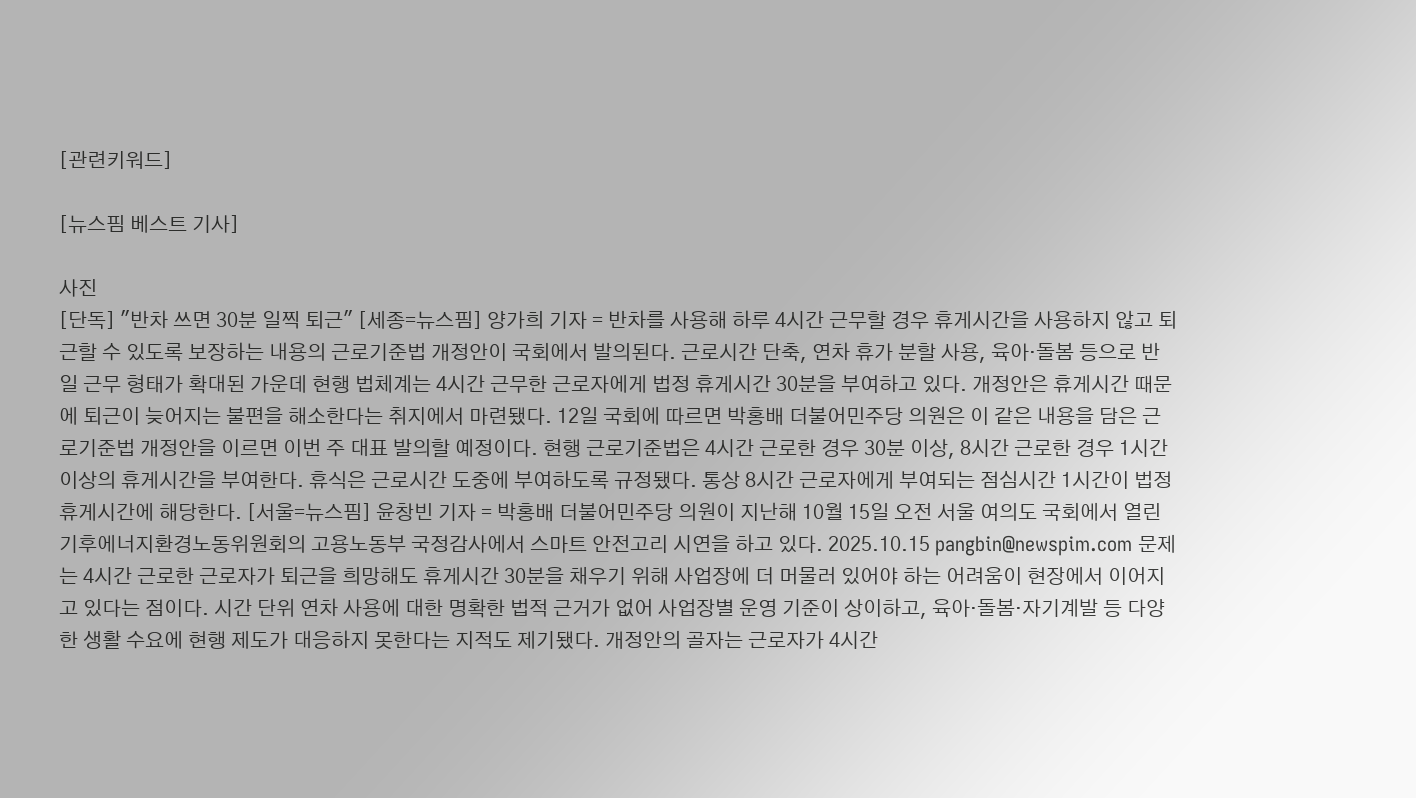[관련키워드]

[뉴스핌 베스트 기사]

사진
[단독] "반차 쓰면 30분 일찍 퇴근" [세종=뉴스핌] 양가희 기자 = 반차를 사용해 하루 4시간 근무할 경우 휴게시간을 사용하지 않고 퇴근할 수 있도록 보장하는 내용의 근로기준법 개정안이 국회에서 발의된다. 근로시간 단축, 연차 휴가 분할 사용, 육아·돌봄 등으로 반일 근무 형태가 확대된 가운데 현행 법체계는 4시간 근무한 근로자에게 법정 휴게시간 30분을 부여하고 있다. 개정안은 휴게시간 때문에 퇴근이 늦어지는 불편을 해소한다는 취지에서 마련됐다. 12일 국회에 따르면 박홍배 더불어민주당 의원은 이 같은 내용을 담은 근로기준법 개정안을 이르면 이번 주 대표 발의할 예정이다. 현행 근로기준법은 4시간 근로한 경우 30분 이상, 8시간 근로한 경우 1시간 이상의 휴게시간을 부여한다. 휴식은 근로시간 도중에 부여하도록 규정됐다. 통상 8시간 근로자에게 부여되는 점심시간 1시간이 법정 휴게시간에 해당한다. [서울=뉴스핌] 윤창빈 기자 = 박홍배 더불어민주당 의원이 지난해 10월 15일 오전 서울 여의도 국회에서 열린 기후에너지환경노동위원회의 고용노동부 국정감사에서 스마트 안전고리 시연을 하고 있다. 2025.10.15 pangbin@newspim.com 문제는 4시간 근로한 근로자가 퇴근을 희망해도 휴게시간 30분을 채우기 위해 사업장에 더 머물러 있어야 하는 어려움이 현장에서 이어지고 있다는 점이다. 시간 단위 연차 사용에 대한 명확한 법적 근거가 없어 사업장별 운영 기준이 상이하고, 육아·돌봄·자기계발 등 다양한 생활 수요에 현행 제도가 대응하지 못한다는 지적도 제기됐다. 개정안의 골자는 근로자가 4시간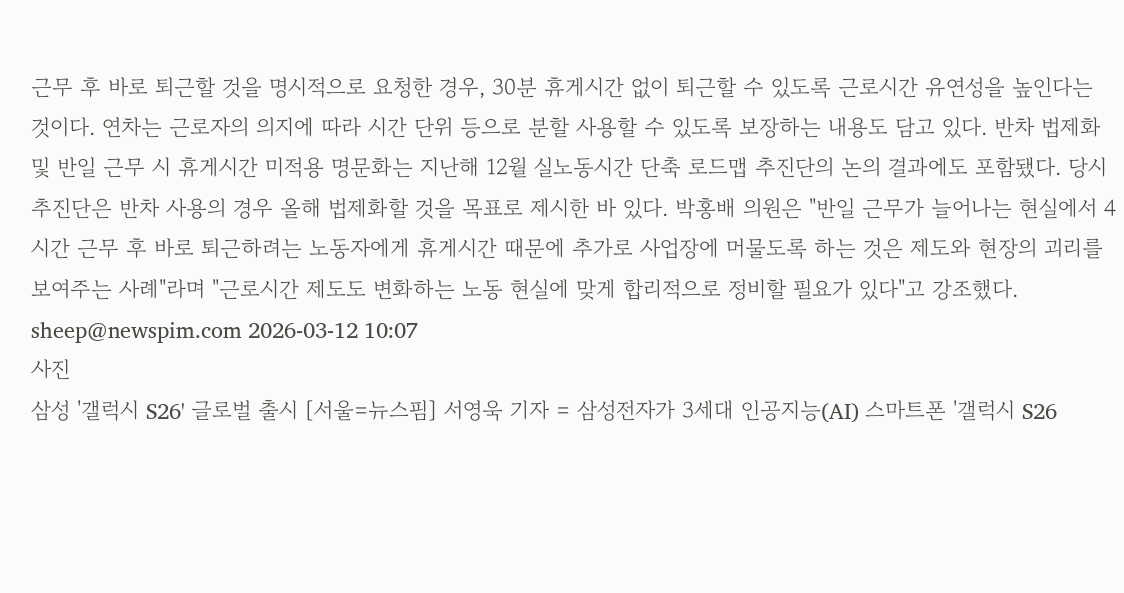근무 후 바로 퇴근할 것을 명시적으로 요청한 경우, 30분 휴게시간 없이 퇴근할 수 있도록 근로시간 유연성을 높인다는 것이다. 연차는 근로자의 의지에 따라 시간 단위 등으로 분할 사용할 수 있도록 보장하는 내용도 담고 있다. 반차 법제화 및 반일 근무 시 휴게시간 미적용 명문화는 지난해 12월 실노동시간 단축 로드맵 추진단의 논의 결과에도 포함됐다. 당시 추진단은 반차 사용의 경우 올해 법제화할 것을 목표로 제시한 바 있다. 박홍배 의원은 "반일 근무가 늘어나는 현실에서 4시간 근무 후 바로 퇴근하려는 노동자에게 휴게시간 때문에 추가로 사업장에 머물도록 하는 것은 제도와 현장의 괴리를 보여주는 사례"라며 "근로시간 제도도 변화하는 노동 현실에 맞게 합리적으로 정비할 필요가 있다"고 강조했다. sheep@newspim.com 2026-03-12 10:07
사진
삼성 '갤럭시 S26' 글로벌 출시 [서울=뉴스핌] 서영욱 기자 = 삼성전자가 3세대 인공지능(AI) 스마트폰 '갤럭시 S26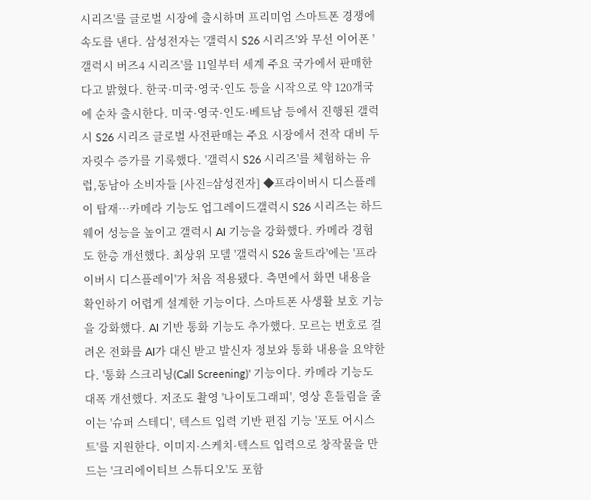시리즈'를 글로벌 시장에 출시하며 프리미엄 스마트폰 경쟁에 속도를 낸다. 삼성전자는 '갤럭시 S26 시리즈'와 무선 이어폰 '갤럭시 버즈4 시리즈'를 11일부터 세계 주요 국가에서 판매한다고 밝혔다. 한국·미국·영국·인도 등을 시작으로 약 120개국에 순차 출시한다. 미국·영국·인도·베트남 등에서 진행된 갤럭시 S26 시리즈 글로벌 사전판매는 주요 시장에서 전작 대비 두 자릿수 증가를 기록했다. '갤럭시 S26 시리즈'를 체험하는 유럽,동남아 소비자들 [사진=삼성전자] ◆프라이버시 디스플레이 탑재…카메라 기능도 업그레이드갤럭시 S26 시리즈는 하드웨어 성능을 높이고 갤럭시 AI 기능을 강화했다. 카메라 경험도 한층 개선했다. 최상위 모델 '갤럭시 S26 울트라'에는 '프라이버시 디스플레이'가 처음 적용됐다. 측면에서 화면 내용을 확인하기 어렵게 설계한 기능이다. 스마트폰 사생활 보호 기능을 강화했다. AI 기반 통화 기능도 추가했다. 모르는 번호로 걸려온 전화를 AI가 대신 받고 발신자 정보와 통화 내용을 요약한다. '통화 스크리닝(Call Screening)' 기능이다. 카메라 기능도 대폭 개선했다. 저조도 촬영 '나이토그래피', 영상 흔들림을 줄이는 '슈퍼 스테디', 텍스트 입력 기반 편집 기능 '포토 어시스트'를 지원한다. 이미지·스케치·텍스트 입력으로 창작물을 만드는 '크리에이티브 스튜디오'도 포함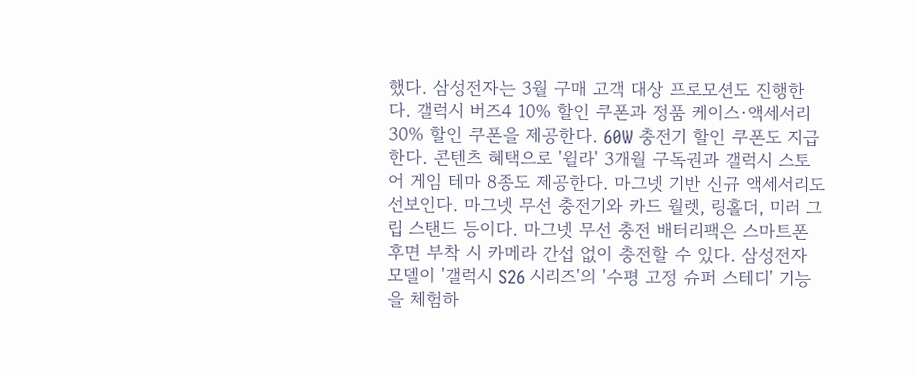했다. 삼성전자는 3월 구매 고객 대상 프로모션도 진행한다. 갤럭시 버즈4 10% 할인 쿠폰과 정품 케이스·액세서리 30% 할인 쿠폰을 제공한다. 60W 충전기 할인 쿠폰도 지급한다. 콘텐츠 혜택으로 '윌라' 3개월 구독권과 갤럭시 스토어 게임 테마 8종도 제공한다. 마그넷 기반 신규 액세서리도 선보인다. 마그넷 무선 충전기와 카드 월렛, 링홀더, 미러 그립 스탠드 등이다. 마그넷 무선 충전 배터리팩은 스마트폰 후면 부착 시 카메라 간섭 없이 충전할 수 있다. 삼성전자 모델이 '갤럭시 S26 시리즈'의 '수평 고정 슈퍼 스테디' 기능을 체험하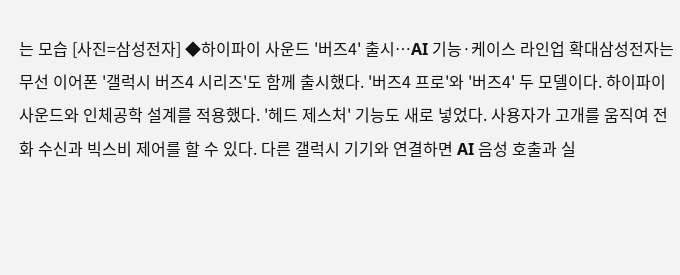는 모습 [사진=삼성전자] ◆하이파이 사운드 '버즈4' 출시…AI 기능·케이스 라인업 확대삼성전자는 무선 이어폰 '갤럭시 버즈4 시리즈'도 함께 출시했다. '버즈4 프로'와 '버즈4' 두 모델이다. 하이파이 사운드와 인체공학 설계를 적용했다. '헤드 제스처' 기능도 새로 넣었다. 사용자가 고개를 움직여 전화 수신과 빅스비 제어를 할 수 있다. 다른 갤럭시 기기와 연결하면 AI 음성 호출과 실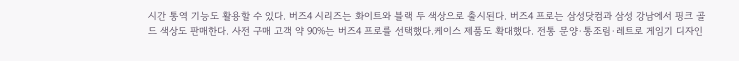시간 통역 기능도 활용할 수 있다. 버즈4 시리즈는 화이트와 블랙 두 색상으로 출시된다. 버즈4 프로는 삼성닷컴과 삼성 강남에서 핑크 골드 색상도 판매한다. 사전 구매 고객 약 90%는 버즈4 프로를 선택했다.케이스 제품도 확대했다. 전통 문양·통조림·레트로 게임기 디자인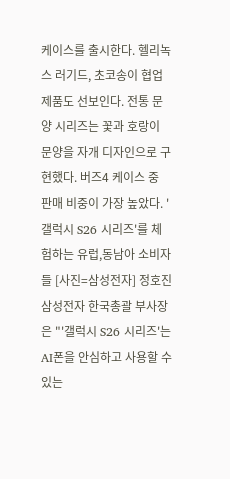케이스를 출시한다. 헬리녹스 러기드, 초코송이 협업 제품도 선보인다. 전통 문양 시리즈는 꽃과 호랑이 문양을 자개 디자인으로 구현했다. 버즈4 케이스 중 판매 비중이 가장 높았다. '갤럭시 S26 시리즈'를 체험하는 유럽,동남아 소비자들 [사진=삼성전자] 정호진 삼성전자 한국총괄 부사장은 "'갤럭시 S26 시리즈'는 AI폰을 안심하고 사용할 수 있는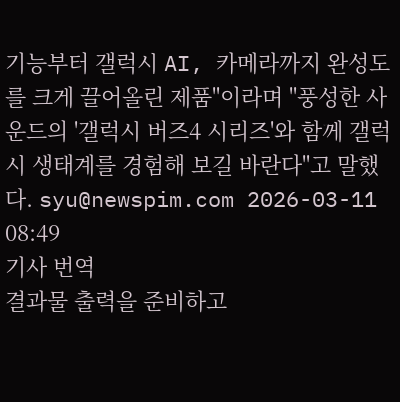기능부터 갤럭시 AI, 카메라까지 완성도를 크게 끌어올린 제품"이라며 "풍성한 사운드의 '갤럭시 버즈4 시리즈'와 함께 갤럭시 생태계를 경험해 보길 바란다"고 말했다. syu@newspim.com 2026-03-11 08:49
기사 번역
결과물 출력을 준비하고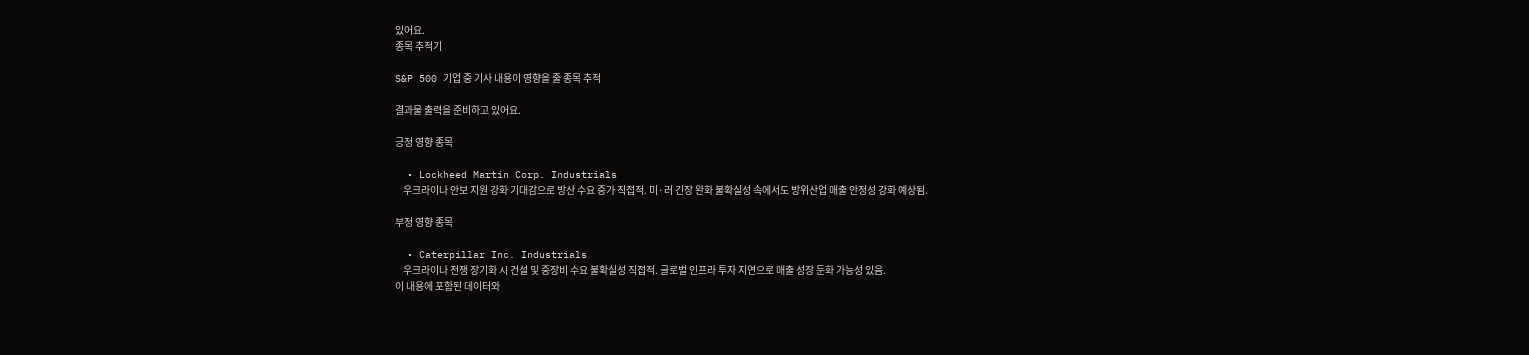있어요.
종목 추적기

S&P 500 기업 중 기사 내용이 영향을 줄 종목 추적

결과물 출력을 준비하고 있어요.

긍정 영향 종목

  • Lockheed Martin Corp. Industrials
    우크라이나 안보 지원 강화 기대감으로 방산 수요 증가 직접적. 미·러 긴장 완화 불확실성 속에서도 방위산업 매출 안정성 강화 예상됨.

부정 영향 종목

  • Caterpillar Inc. Industrials
    우크라이나 전쟁 장기화 시 건설 및 중장비 수요 불확실성 직접적. 글로벌 인프라 투자 지연으로 매출 성장 둔화 가능성 있음.
이 내용에 포함된 데이터와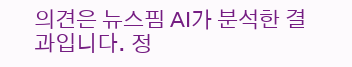의견은 뉴스핌 AI가 분석한 결과입니다. 정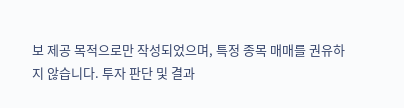보 제공 목적으로만 작성되었으며, 특정 종목 매매를 권유하지 않습니다. 투자 판단 및 결과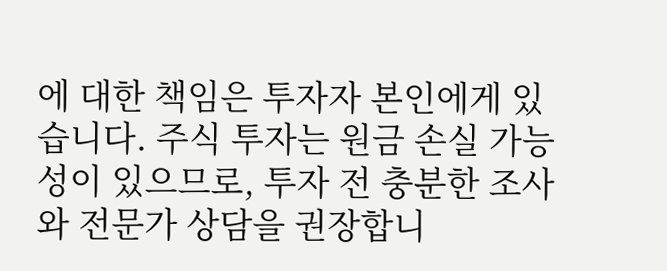에 대한 책임은 투자자 본인에게 있습니다. 주식 투자는 원금 손실 가능성이 있으므로, 투자 전 충분한 조사와 전문가 상담을 권장합니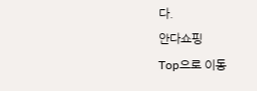다.
안다쇼핑
Top으로 이동